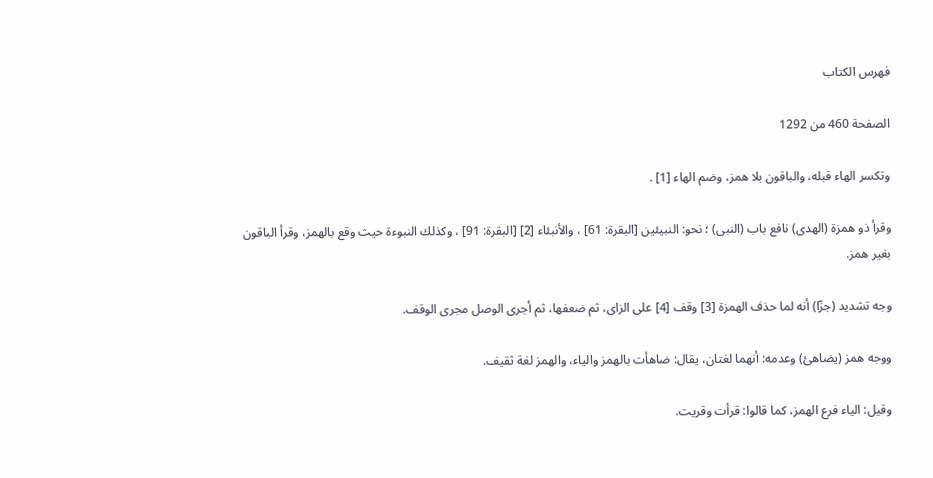فهرس الكتاب

الصفحة 460 من 1292

وتكسر الهاء قبله، والباقون بلا همز، وضم الهاء [1] .

وقرأ ذو همزة (الهدى) نافع باب (النبى) ؛ نحو: النبيئين [البقرة: 61] ، والأنبئاء [2] [البقرة: 91] ، وكذلك النبوءة حيث وقع بالهمز، وقرأ الباقون بغير همز.

وجه تشديد (جزّا) أنه لما حذف الهمزة [3] وقف [4] على الزاى، ثم ضعفها، ثم أجرى الوصل مجرى الوقف.

ووجه همز (يضاهئ) وعدمه: أنهما لغتان، يقال: ضاهأت بالهمز والياء، والهمز لغة ثقيف.

وقيل: الياء فرع الهمز، كما قالوا: قرأت وقريت.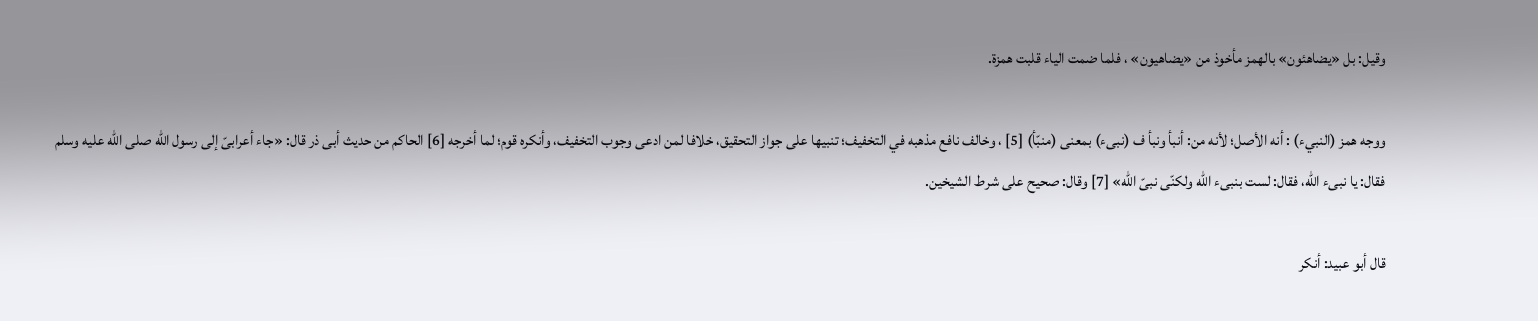وقيل: بل «يضاهئون» بالهمز مأخوذ من «يضاهيون» ، فلما ضمت الياء قلبت همزة.

ووجه همز (النبيء) : أنه الأصل؛ لأنه من: أنبأ ونبأ ف (نبىء) بمعنى (منبّأ) [5] ، وخالف نافع مذهبه في التخفيف؛ تنبيها على جواز التحقيق، خلافا لمن ادعى وجوب التخفيف، وأنكره قوم؛ لما أخرجه [6] الحاكم من حديث أبى ذر قال: «جاء أعرابىّ إلى رسول الله صلى الله عليه وسلم فقال: يا نبىء الله، فقال: لست بنبىء الله ولكنّى نبىّ الله» [7] وقال: صحيح على شرط الشيخين.

قال أبو عبيد: أنكر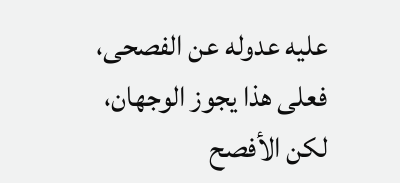عليه عدوله عن الفصحى، فعلى هذا يجوز الوجهان، لكن الأفصح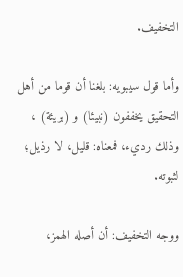التخفيف.

وأما قول سيبويه: بلغنا أن قوما من أهل التحقيق يخففون (نبيئا) و (بريئة) ، وذلك رديء، فمعناه: قليل، لا رذيل؛ لثبوته.

ووجه التخفيف: أن أصله الهمز،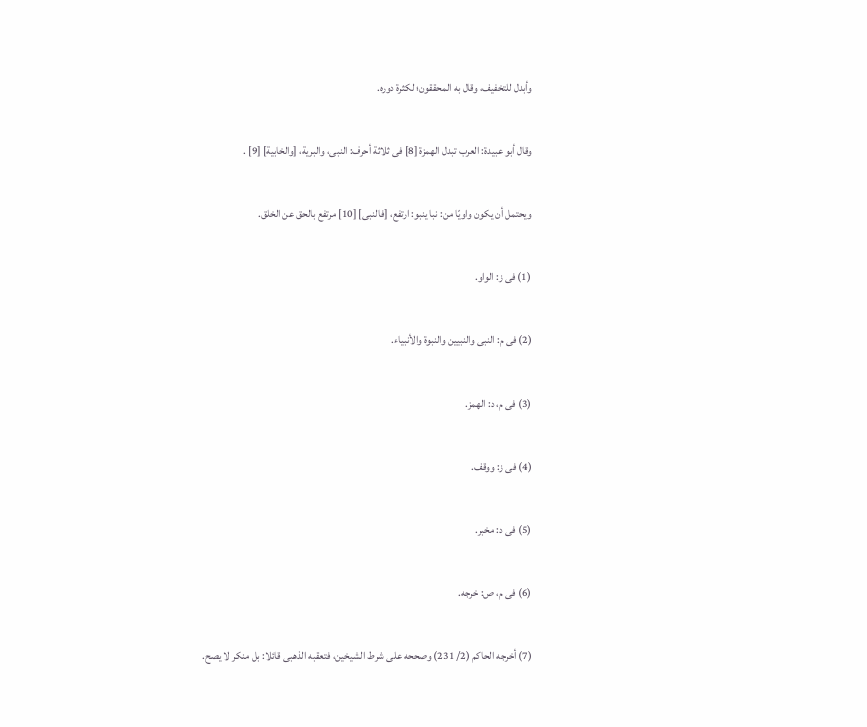وأبدل للتخفيف، وقال به المحققون؛ لكثرة دوره.

وقال أبو عبيدة: العرب تبدل الهمزة [8] فى ثلاثة أحرف: النبى، والبرية، [والخابية] [9] .

ويحتمل أن يكون واويّا من: نبا ينبو: ارتفع، [فالنبى] [10] مرتفع بالحق عن الخلق.

(1) فى ز: الواو.

(2) فى م: النبى والنبيين والنبوة والأنبياء.

(3) فى م، د: الهمز.

(4) فى ز: ووقف.

(5) فى د: مخبر.

(6) فى م، ص: خرجه.

(7) أخرجه الحاكم (2/ 231) وصححه على شرط الشيخين، فتعقبه الذهبى قائلا: بل منكر لا يصح.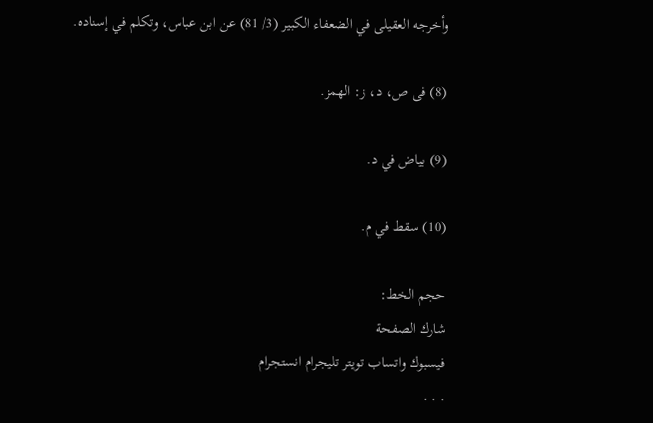وأخرجه العقيلى في الضعفاء الكبير (3/ 81) عن ابن عباس، وتكلم في إسناده.

(8) فى ص، د، ز: الهمز.

(9) بياض في د.

(10) سقط في م.

حجم الخط:
شارك الصفحة
فيسبوك واتساب تويتر تليجرام انستجرام
. . .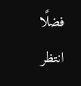فضلًا انتظر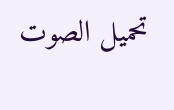تحميل الصوت